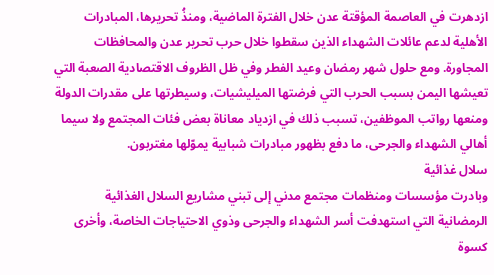ازدهرت في العاصمة المؤقتة عدن خلال الفترة الماضية، ومنذُ تحريرها، المبادرات الأهلية لدعم عائلات الشهداء الذين سقطوا خلال حرب تحرير عدن والمحافظات المجاورة. ومع حلول شهر رمضان وعيد الفطر وفي ظل الظروف الاقتصادية الصعبة التي تعيشها اليمن بسبب الحرب التي فرضتها الميليشيات، وسيطرتها على مقدرات الدولة ومنعها رواتب الموظفين، تسبب ذلك في ازدياد معاناة بعض فئات المجتمع ولا سيما أهالي الشهداء والجرحى، ما دفع بظهور مبادرات شبابية يموّلها مغتربون.
سلال غذائية
وبادرت مؤسسات ومنظمات مجتمع مدني إلى تبني مشاريع السلال الغذائية الرمضانية التي استهدفت أسر الشهداء والجرحى وذوي الاحتياجات الخاصة، وأخرى كسوة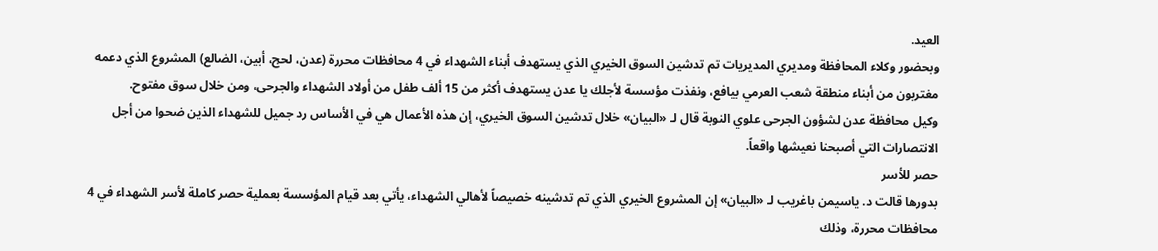العيد.
وبحضور وكلاء المحافظة ومديري المديريات تم تدشين السوق الخيري الذي يستهدف أبناء الشهداء في 4 محافظات محررة (عدن، لحج، أبين، الضالع) المشروع الذي دعمه مغتربون من أبناء منطقة شعب العرمي بيافع، ونفذت مؤسسة لأجلك يا عدن يستهدف أكثر من 15 ألف طفل من أولاد الشهداء والجرحى، ومن خلال سوق مفتوح.
وكيل محافظة عدن لشؤون الجرحى علوي النوبة قال لـ «البيان» خلال تدشين السوق الخيري، إن هذه الأعمال هي في الأساس رد جميل للشهداء الذين ضحوا من أجل الانتصارات التي أصبحنا نعيشها واقعاً.
حصر للأسر
بدورها قالت د. ياسيمن باغريب لـ «البيان» إن المشروع الخيري الذي تم تدشينه خصيصاً لأهالي الشهداء، يأتي بعد قيام المؤسسة بعملية حصر كاملة لأسر الشهداء في 4 محافظات محررة، وذلك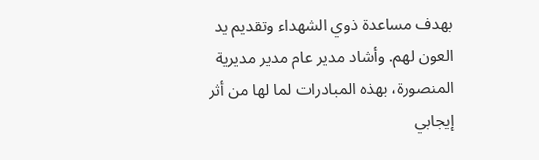بهدف مساعدة ذوي الشهداء وتقديم يد العون لهم. وأشاد مدير عام مدير مديرية المنصورة، بهذه المبادرات لما لها من أثر إيجابي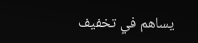يساهم في تخفيف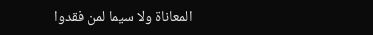المعاناة ولا سيما لمن فقدوا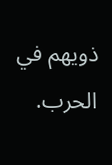ذويهم في الحرب.